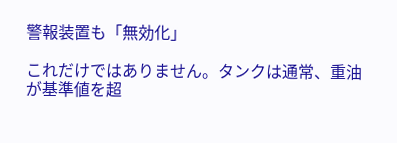警報装置も「無効化」

これだけではありません。タンクは通常、重油が基準値を超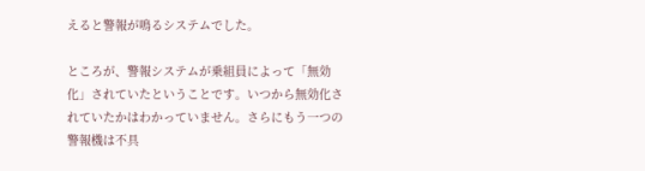えると警報が鳴るシステムでした。

ところが、警報システムが乗組員によって「無効化」されていたということです。いつから無効化されていたかはわかっていません。さらにもう一つの警報機は不具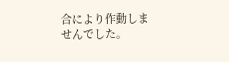合により作動しませんでした。